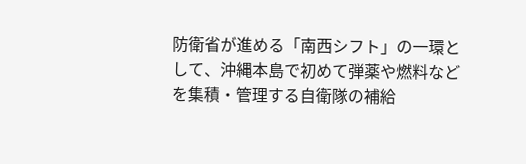防衛省が進める「南西シフト」の一環として、沖縄本島で初めて弾薬や燃料などを集積・管理する自衛隊の補給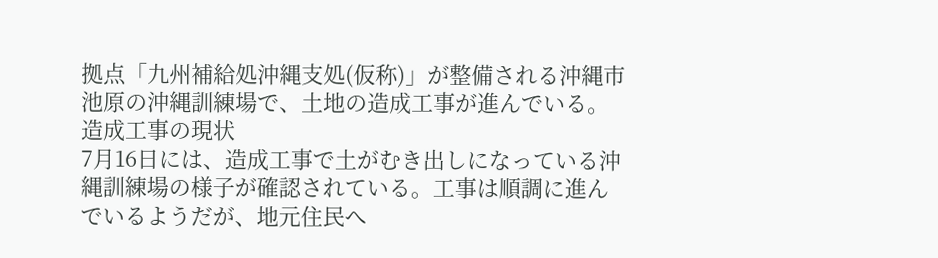拠点「九州補給処沖縄支処(仮称)」が整備される沖縄市池原の沖縄訓練場で、土地の造成工事が進んでいる。
造成工事の現状
7月16日には、造成工事で土がむき出しになっている沖縄訓練場の様子が確認されている。工事は順調に進んでいるようだが、地元住民へ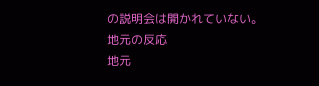の説明会は開かれていない。
地元の反応
地元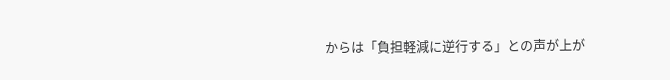からは「負担軽減に逆行する」との声が上が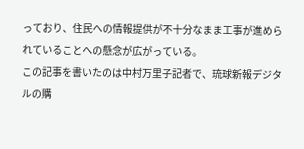っており、住民への情報提供が不十分なまま工事が進められていることへの懸念が広がっている。
この記事を書いたのは中村万里子記者で、琉球新報デジタルの購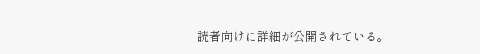読者向けに詳細が公開されている。